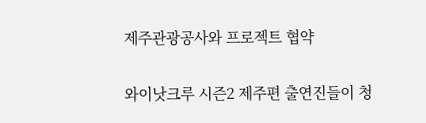제주관광공사와 프로젝트 협약

와이낫크루 시즌2 제주편 출연진들이 청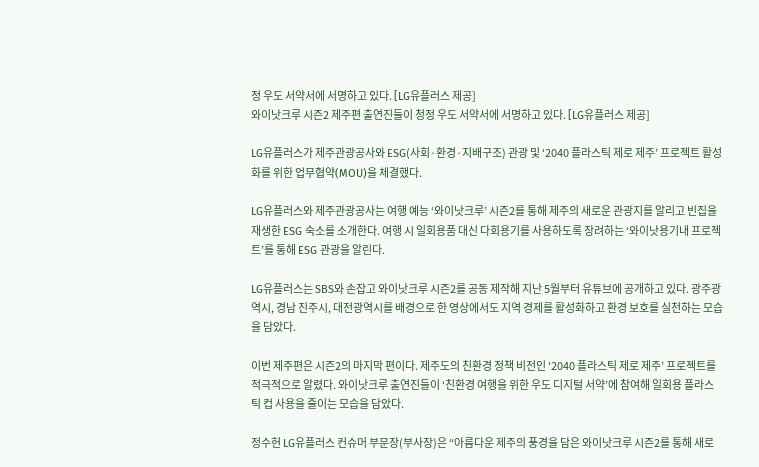정 우도 서약서에 서명하고 있다. [LG유플러스 제공]
와이낫크루 시즌2 제주편 출연진들이 청정 우도 서약서에 서명하고 있다. [LG유플러스 제공]

LG유플러스가 제주관광공사와 ESG(사회·환경·지배구조) 관광 및 ‘2040 플라스틱 제로 제주’ 프로젝트 활성화를 위한 업무협약(MOU)을 체결했다.

LG유플러스와 제주관광공사는 여행 예능 ‘와이낫크루’ 시즌2를 통해 제주의 새로운 관광지를 알리고 빈집을 재생한 ESG 숙소를 소개한다. 여행 시 일회용품 대신 다회용기를 사용하도록 장려하는 ‘와이낫용기내 프로젝트’를 통해 ESG 관광을 알린다.

LG유플러스는 SBS와 손잡고 와이낫크루 시즌2를 공동 제작해 지난 5월부터 유튜브에 공개하고 있다. 광주광역시, 경남 진주시, 대전광역시를 배경으로 한 영상에서도 지역 경제를 활성화하고 환경 보호를 실천하는 모습을 담았다.

이번 제주편은 시즌2의 마지막 편이다. 제주도의 친환경 정책 비전인 ‘2040 플라스틱 제로 제주’ 프로젝트를 적극적으로 알렸다. 와이낫크루 출연진들이 ‘친환경 여행을 위한 우도 디지털 서약’에 참여해 일회용 플라스틱 컵 사용을 줄이는 모습을 담았다.

정수헌 LG유플러스 컨슈머 부문장(부사장)은 “아름다운 제주의 풍경을 담은 와이낫크루 시즌2를 통해 새로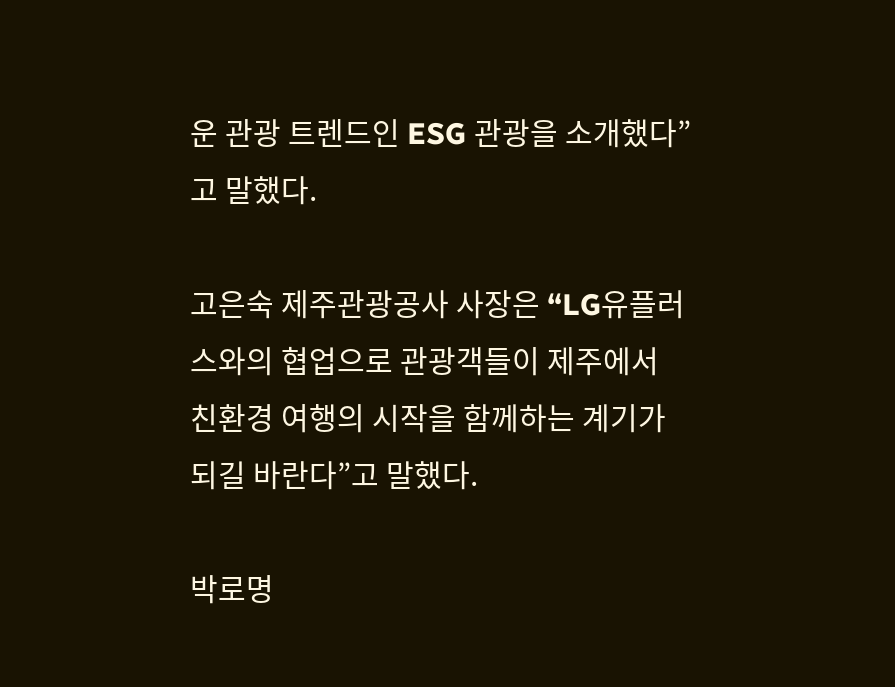운 관광 트렌드인 ESG 관광을 소개했다”고 말했다.

고은숙 제주관광공사 사장은 “LG유플러스와의 협업으로 관광객들이 제주에서 친환경 여행의 시작을 함께하는 계기가 되길 바란다”고 말했다.

박로명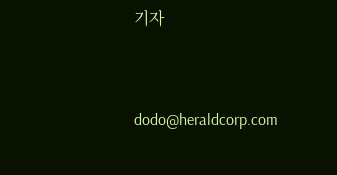기자


dodo@heraldcorp.com